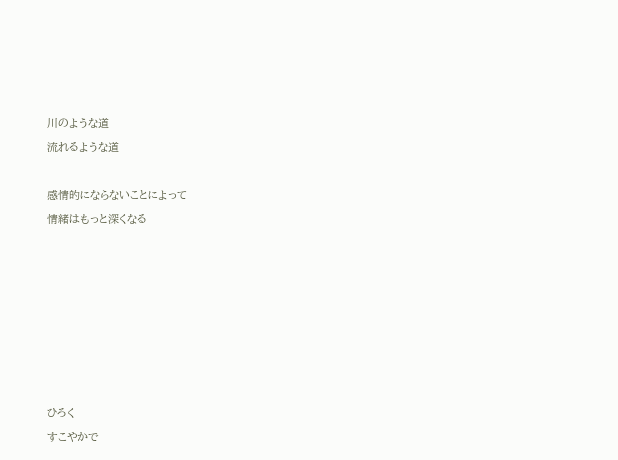川のような道

流れるような道



感情的にならないことによって

情緒はもっと深くなる















ひろく

すこやかで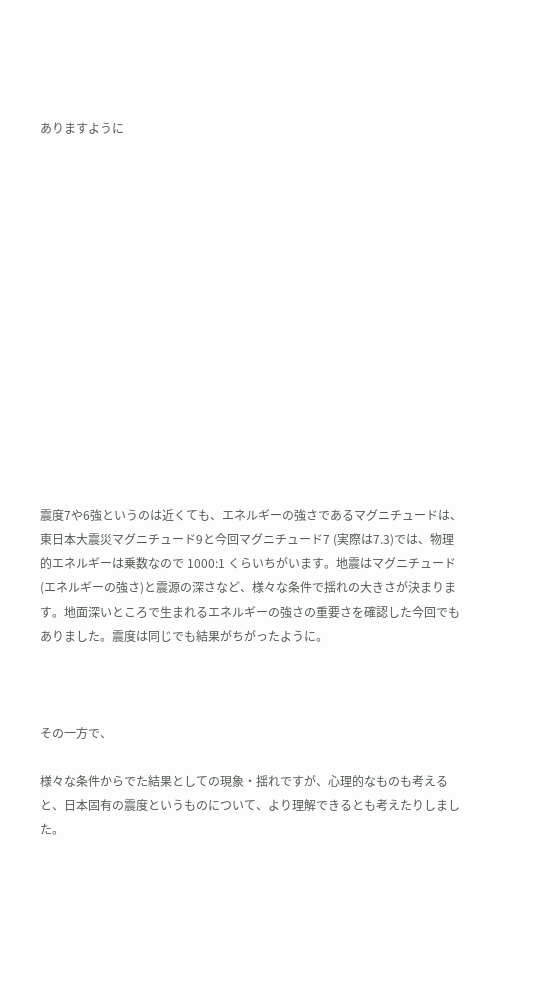ありますように















震度7や6強というのは近くても、エネルギーの強さであるマグニチュードは、東日本大震災マグニチュード9と今回マグニチュード7 (実際は7.3)では、物理的エネルギーは乗数なので 1000:1 くらいちがいます。地震はマグニチュード(エネルギーの強さ)と震源の深さなど、様々な条件で揺れの大きさが決まります。地面深いところで生まれるエネルギーの強さの重要さを確認した今回でもありました。震度は同じでも結果がちがったように。



その一方で、

様々な条件からでた結果としての現象・揺れですが、心理的なものも考えると、日本固有の震度というものについて、より理解できるとも考えたりしました。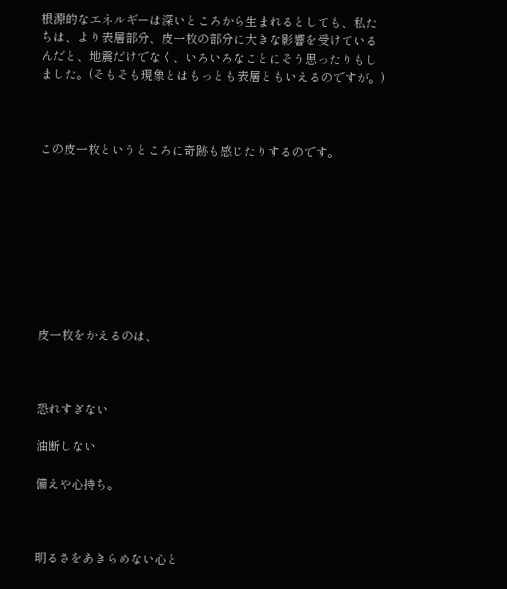根源的なエネルギーは深いところから生まれるとしても、私たちは、より表層部分、皮一枚の部分に大きな影響を受けているんだと、地震だけでなく、いろいろなことにそう思ったりもしました。(そもそも現象とはもっとも表層ともいえるのですが。)



この皮一枚というところに奇跡も感じたりするのです。









皮一枚をかえるのは、



恐れすぎない

油断しない

備えや心持ち。



明るさをあきらめない心と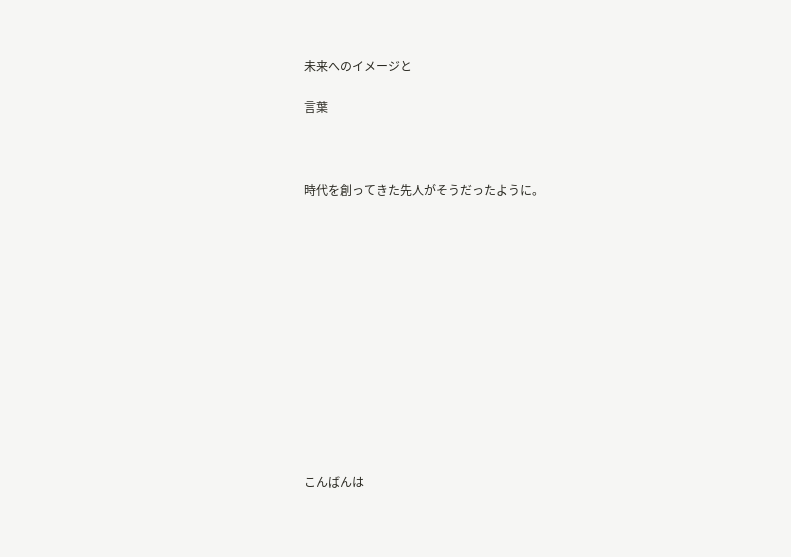未来へのイメージと

言葉



時代を創ってきた先人がそうだったように。













こんばんは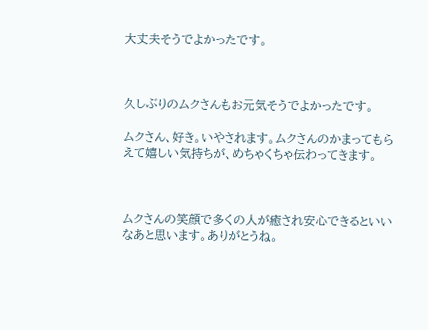大丈夫そうでよかったです。



久しぶりのムクさんもお元気そうでよかったです。

ムクさん、好き。いやされます。ムクさんのかまってもらえて嬉しい気持ちが、めちゃくちゃ伝わってきます。



ムクさんの笑顔で多くの人が癒され安心できるといいなあと思います。ありがとうね。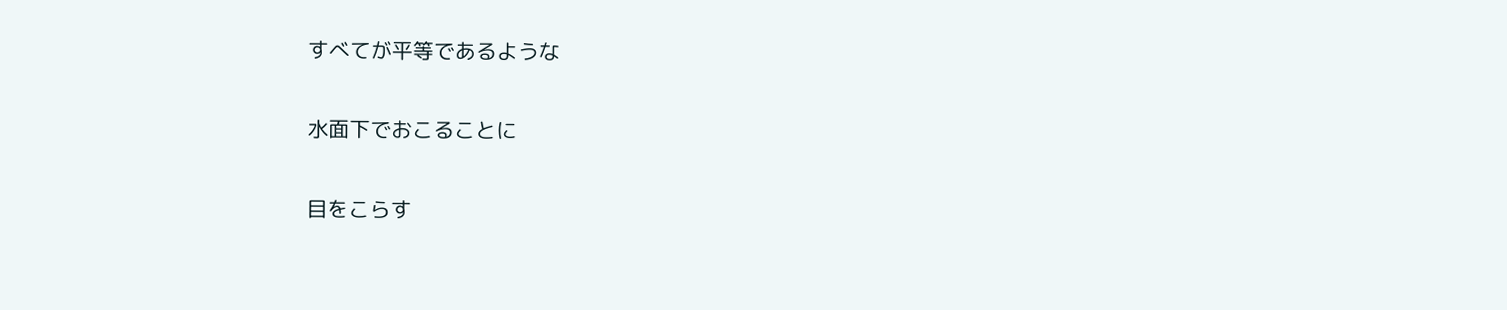すべてが平等であるような

水面下でおこることに

目をこらす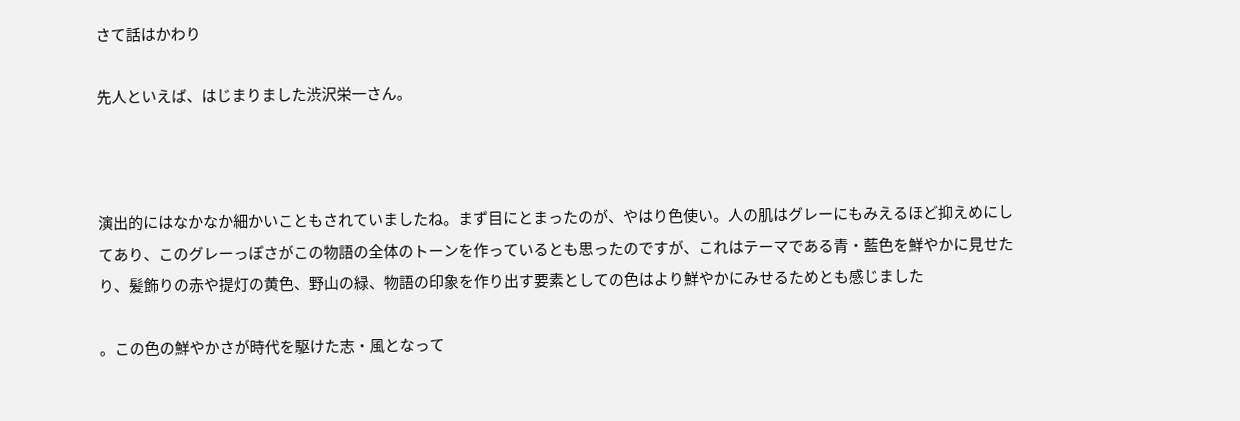さて話はかわり

先人といえば、はじまりました渋沢栄一さん。



演出的にはなかなか細かいこともされていましたね。まず目にとまったのが、やはり色使い。人の肌はグレーにもみえるほど抑えめにしてあり、このグレーっぽさがこの物語の全体のトーンを作っているとも思ったのですが、これはテーマである青・藍色を鮮やかに見せたり、髪飾りの赤や提灯の黄色、野山の緑、物語の印象を作り出す要素としての色はより鮮やかにみせるためとも感じました

。この色の鮮やかさが時代を駆けた志・風となって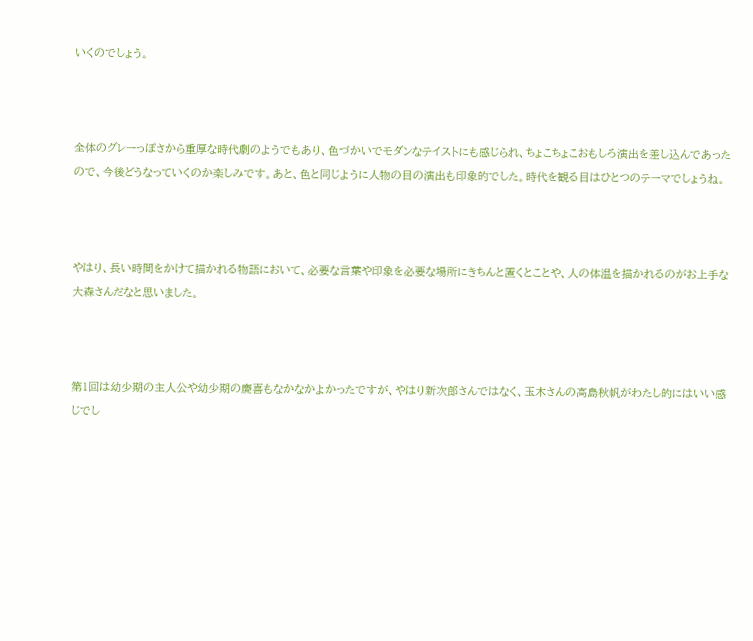いくのでしょう。



全体のグレーっぽさから重厚な時代劇のようでもあり、色づかいでモダンなテイストにも感じられ、ちょこちょこおもしろ演出を差し込んであったので、今後どうなっていくのか楽しみです。あと、色と同じように人物の目の演出も印象的でした。時代を観る目はひとつのテーマでしょうね。



やはり、長い時間をかけて描かれる物語において、必要な言葉や印象を必要な場所にきちんと置くとことや、人の体温を描かれるのがお上手な大森さんだなと思いました。



第1回は幼少期の主人公や幼少期の慶喜もなかなかよかったですが、やはり新次郎さんではなく、玉木さんの高島秋帆がわたし的にはいい感じでし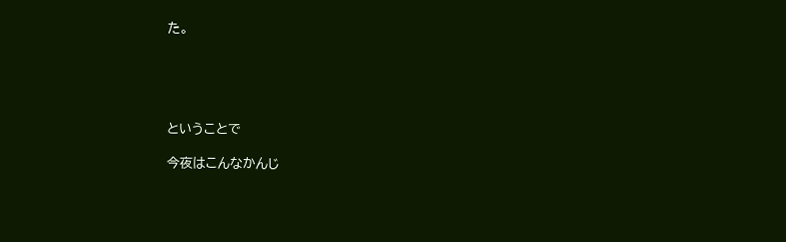た。





ということで

今夜はこんなかんじ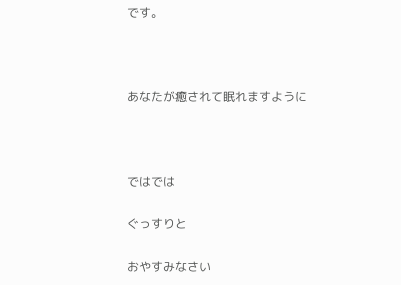です。



あなたが癒されて眠れますように



ではでは

ぐっすりと

おやすみなさい